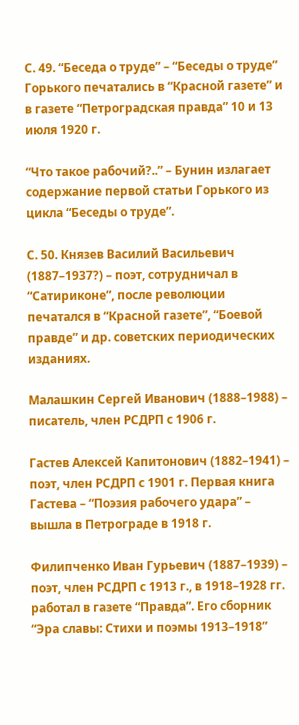С. 49. “Беседа о труде” – “Беседы о труде” Горького печатались в “Красной газете” и в газете “Петроградская правда” 10 и 13 июля 1920 г.

“Что такое рабочий?..” – Бунин излагает содержание первой статьи Горького из цикла “Беседы о труде”.

С. 50. Князев Василий Васильевич (1887–1937?) – поэт, сотрудничал в “Сатириконе”, после революции печатался в “Красной газете”, “Боевой правде” и др. советских периодических изданиях.

Малашкин Сергей Иванович (1888–1988) – писатель, член РСДРП с 1906 г.

Гастев Алексей Капитонович (1882–1941) – поэт, член РСДРП с 1901 г. Первая книга Гастева – “Поэзия рабочего удара” – вышла в Петрограде в 1918 г.

Филипченко Иван Гурьевич (1887–1939) – поэт, член РСДРП с 1913 г., в 1918–1928 гг. работал в газете “Правда”. Его сборник “Эра славы: Стихи и поэмы 1913–1918”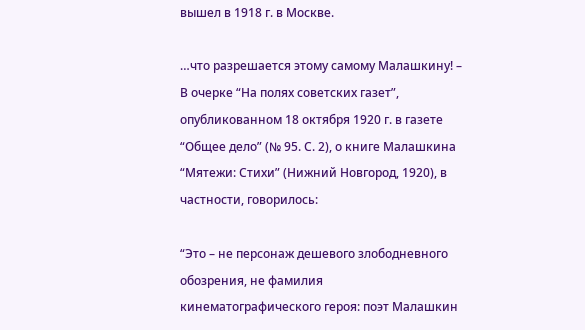вышел в 1918 г. в Москве.

…что разрешается этому самому Малашкину! – В очерке “На полях советских газет”, опубликованном 18 октября 1920 г. в газете “Общее дело” (№ 95. С. 2), о книге Малашкина “Мятежи: Стихи” (Нижний Новгород, 1920), в частности, говорилось:

“Это – не персонаж дешевого злободневного обозрения, не фамилия кинематографического героя: поэт Малашкин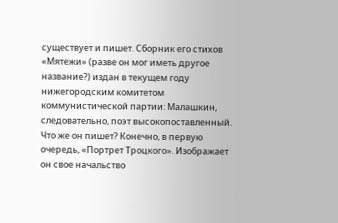существует и пишет. Сборник его стихов «Мятежи» (разве он мог иметь другое название?) издан в текущем году нижегородским комитетом коммунистической партии: Малашкин, следовательно, поэт высокопоставленный. Что же он пишет? Конечно, в первую очередь, «Портрет Троцкого». Изображает он свое начальство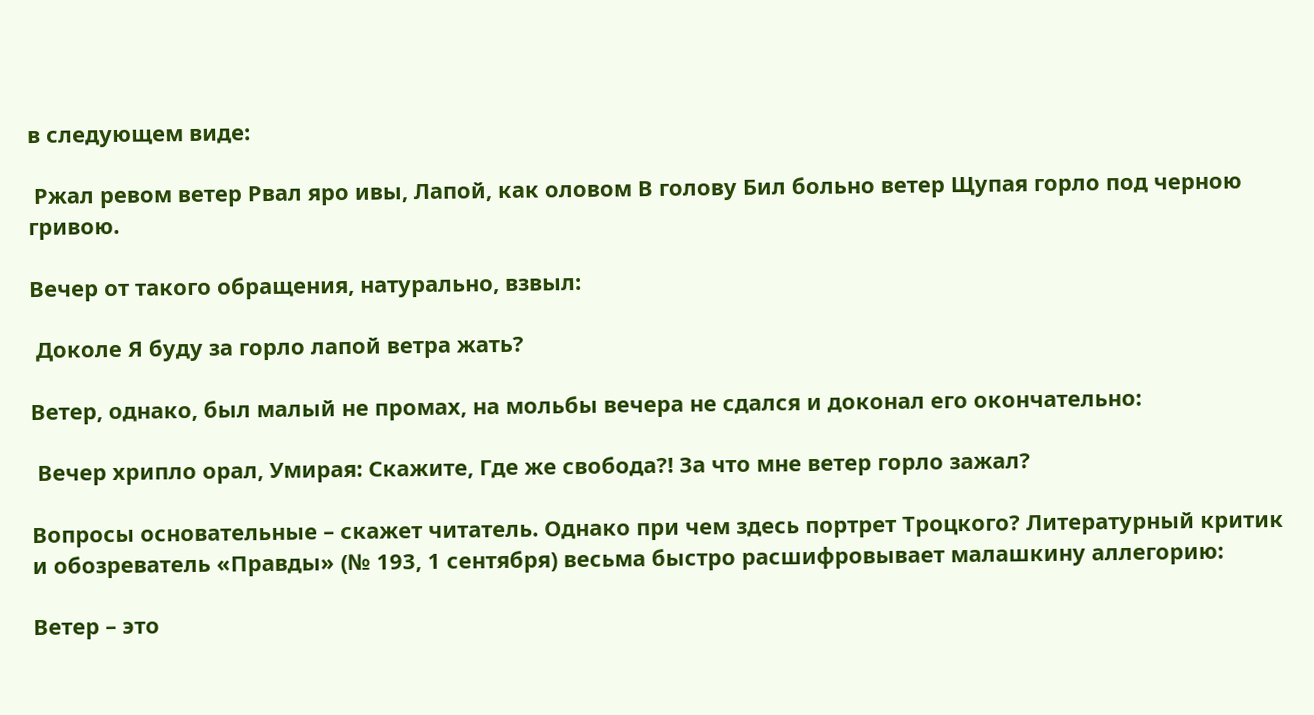в следующем виде:

 Ржал ревом ветер Рвал яро ивы, Лапой, как оловом В голову Бил больно ветер Щупая горло под черною гривою.

Вечер от такого обращения, натурально, взвыл:

 Доколе Я буду за горло лапой ветра жать?

Ветер, однако, был малый не промах, на мольбы вечера не сдался и доконал его окончательно:

 Вечер хрипло орал, Умирая: Скажите, Где же свобода?! За что мне ветер горло зажал?

Вопросы основательные – скажет читатель. Однако при чем здесь портрет Троцкого? Литературный критик и обозреватель «Правды» (№ 193, 1 сентября) весьма быстро расшифровывает малашкину аллегорию:

Ветер – это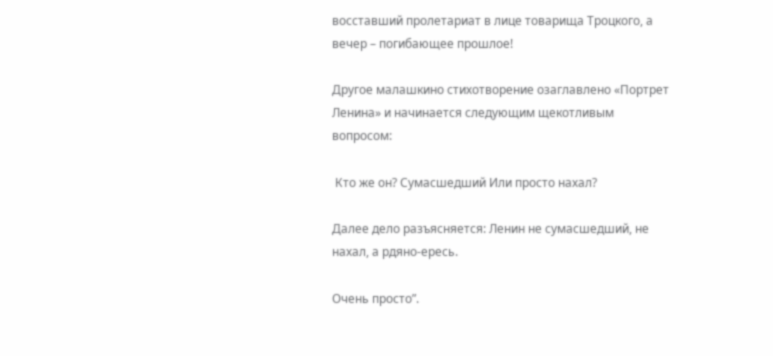восставший пролетариат в лице товарища Троцкого, а вечер – погибающее прошлое!

Другое малашкино стихотворение озаглавлено «Портрет Ленина» и начинается следующим щекотливым вопросом:

 Кто же он? Сумасшедший Или просто нахал?

Далее дело разъясняется: Ленин не сумасшедший, не нахал, а рдяно-ересь.

Очень просто”.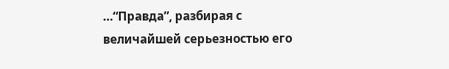…“Правда”, разбирая с величайшей серьезностью его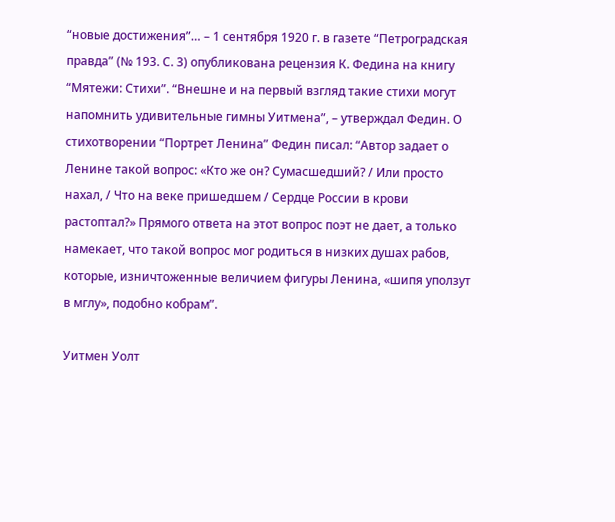“новые достижения”… – 1 сентября 1920 г. в газете “Петроградская правда” (№ 193. С. 3) опубликована рецензия К. Федина на книгу “Мятежи: Стихи”. “Внешне и на первый взгляд такие стихи могут напомнить удивительные гимны Уитмена”, – утверждал Федин. О стихотворении “Портрет Ленина” Федин писал: “Автор задает о Ленине такой вопрос: «Кто же он? Сумасшедший? / Или просто нахал, / Что на веке пришедшем / Сердце России в крови растоптал?» Прямого ответа на этот вопрос поэт не дает, а только намекает, что такой вопрос мог родиться в низких душах рабов, которые, изничтоженные величием фигуры Ленина, «шипя уползут в мглу», подобно кобрам”.

Уитмен Уолт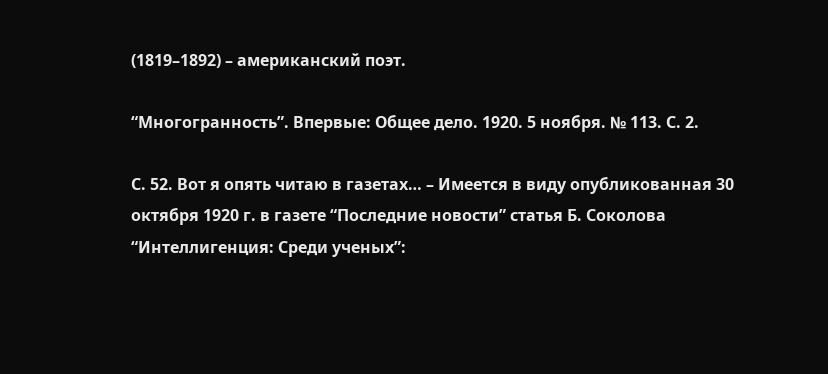(1819–1892) – американский поэт.

“Многогранность”. Впервые: Общее дело. 1920. 5 ноября. № 113. С. 2.

С. 52. Вот я опять читаю в газетах… – Имеется в виду опубликованная 30 октября 1920 г. в газете “Последние новости” статья Б. Соколова “Интеллигенция: Среди ученых”: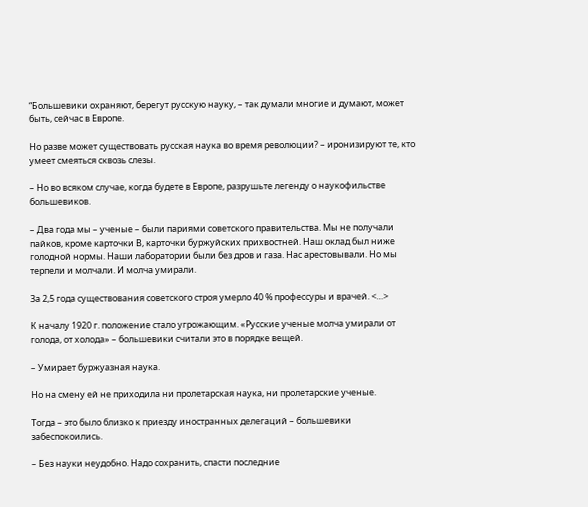“Большевики охраняют, берегут русскую науку, – так думали многие и думают, может быть, сейчас в Европе.

Но разве может существовать русская наука во время революции? – иронизируют те, кто умеет смеяться сквозь слезы.

– Но во всяком случае, когда будете в Европе, разрушьте легенду о наукофильстве большевиков.

– Два года мы – ученые – были париями советского правительства. Мы не получали пайков, кроме карточки В, карточки буржуйских прихвостней. Наш оклад был ниже голодной нормы. Наши лаборатории были без дров и газа. Нас арестовывали. Но мы терпели и молчали. И молча умирали.

За 2,5 года существования советского строя умерло 40 % профессуры и врачей. <…>

К началу 1920 г. положение стало угрожающим. «Русские ученые молча умирали от голода, от холода» – большевики считали это в порядке вещей.

– Умирает буржуазная наука.

Но на смену ей не приходила ни пролетарская наука, ни пролетарские ученые.

Тогда – это было близко к приезду иностранных делегаций – большевики забеспокоились.

– Без науки неудобно. Надо сохранить, спасти последние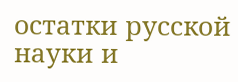остатки русской науки и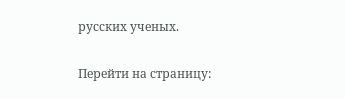русских ученых.

Перейти на страницу: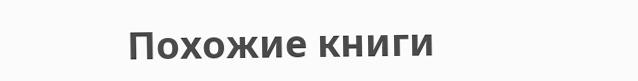Похожие книги